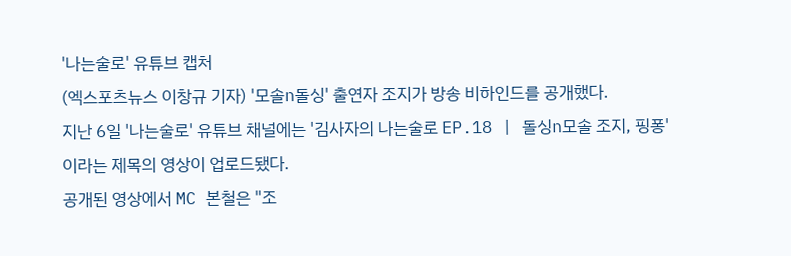'나는술로' 유튜브 캡처
(엑스포츠뉴스 이창규 기자) '모솔n돌싱' 출연자 조지가 방송 비하인드를 공개했다.
지난 6일 '나는술로' 유튜브 채널에는 '김사자의 나는술로 EP.18 | 돌싱n모솔 조지, 핑퐁'이라는 제목의 영상이 업로드됐다.
공개된 영상에서 MC 본철은 "조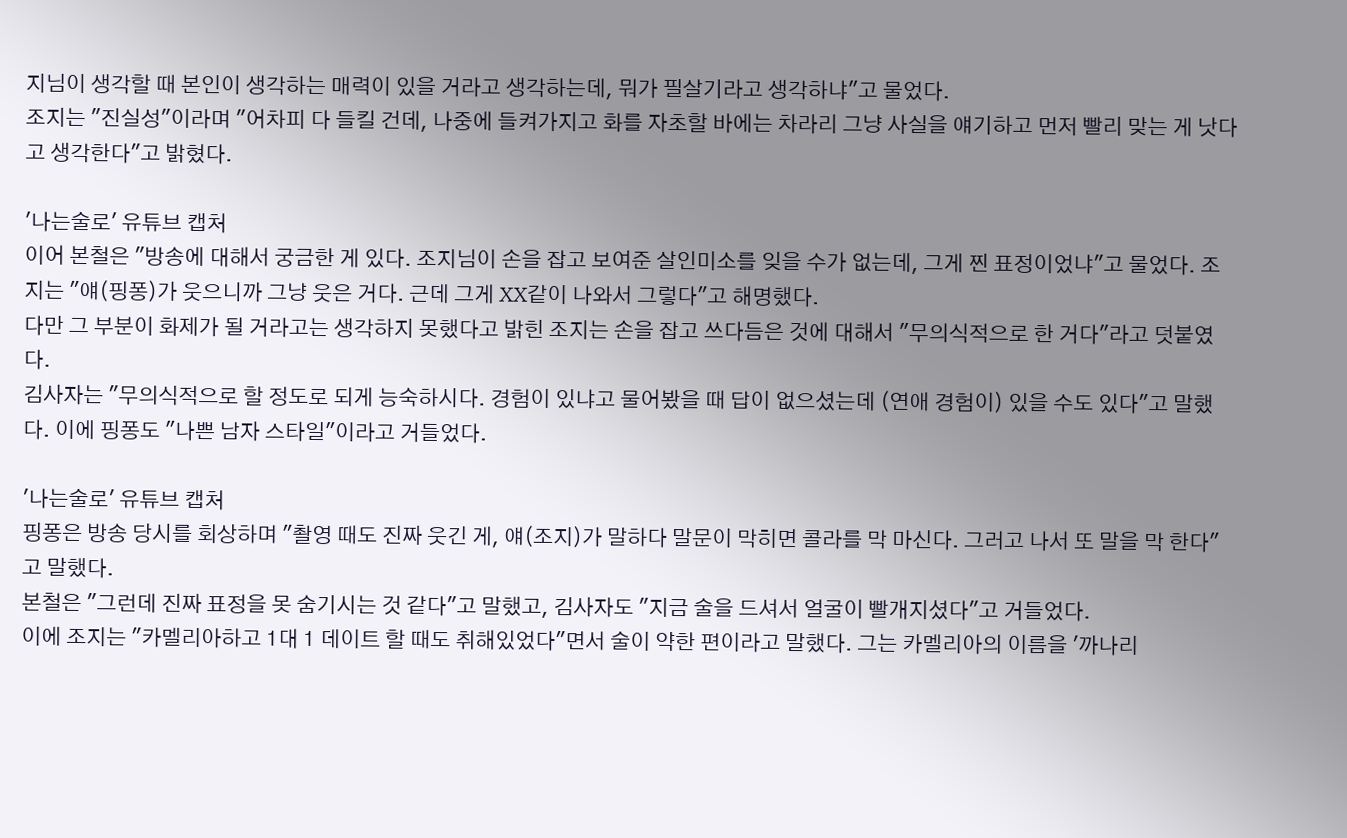지님이 생각할 때 본인이 생각하는 매력이 있을 거라고 생각하는데, 뭐가 필살기라고 생각하냐"고 물었다.
조지는 "진실성"이라며 "어차피 다 들킬 건데, 나중에 들켜가지고 화를 자초할 바에는 차라리 그냥 사실을 얘기하고 먼저 빨리 맞는 게 낫다고 생각한다"고 밝혔다.

'나는술로' 유튜브 캡처
이어 본철은 "방송에 대해서 궁금한 게 있다. 조지님이 손을 잡고 보여준 살인미소를 잊을 수가 없는데, 그게 찐 표정이었냐"고 물었다. 조지는 "얘(핑퐁)가 웃으니까 그냥 웃은 거다. 근데 그게 XX같이 나와서 그렇다"고 해명했다.
다만 그 부분이 화제가 될 거라고는 생각하지 못했다고 밝힌 조지는 손을 잡고 쓰다듬은 것에 대해서 "무의식적으로 한 거다"라고 덧붙였다.
김사자는 "무의식적으로 할 정도로 되게 능숙하시다. 경험이 있냐고 물어봤을 때 답이 없으셨는데 (연애 경험이) 있을 수도 있다"고 말했다. 이에 핑퐁도 "나쁜 남자 스타일"이라고 거들었다.

'나는술로' 유튜브 캡처
핑퐁은 방송 당시를 회상하며 "촬영 때도 진짜 웃긴 게, 얘(조지)가 말하다 말문이 막히면 콜라를 막 마신다. 그러고 나서 또 말을 막 한다"고 말했다.
본철은 "그런데 진짜 표정을 못 숨기시는 것 같다"고 말했고, 김사자도 "지금 술을 드셔서 얼굴이 빨개지셨다"고 거들었다.
이에 조지는 "카멜리아하고 1대 1 데이트 할 때도 취해있었다"면서 술이 약한 편이라고 말했다. 그는 카멜리아의 이름을 '까나리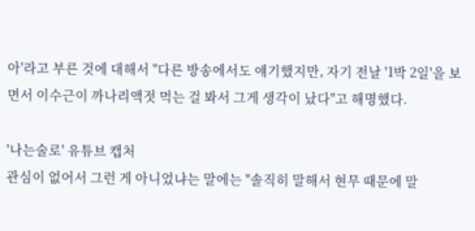아'라고 부른 것에 대해서 "다른 방송에서도 얘기했지만, 자기 전날 '1박 2일'을 보면서 이수근이 까나리액젓 먹는 걸 봐서 그게 생각이 났다"고 해명했다.

'나는술로' 유튜브 캡처
관심이 없어서 그런 게 아니었냐는 말에는 "솔직히 말해서 현무 때문에 말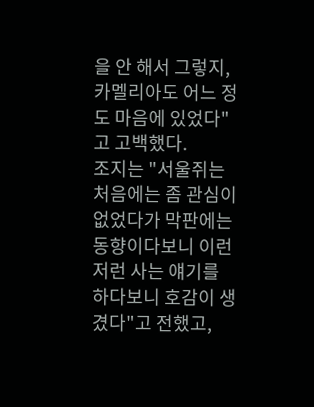을 안 해서 그렇지, 카멜리아도 어느 정도 마음에 있었다"고 고백했다.
조지는 "서울쥐는 처음에는 좀 관심이 없었다가 막판에는 동향이다보니 이런저런 사는 얘기를 하다보니 호감이 생겼다"고 전했고,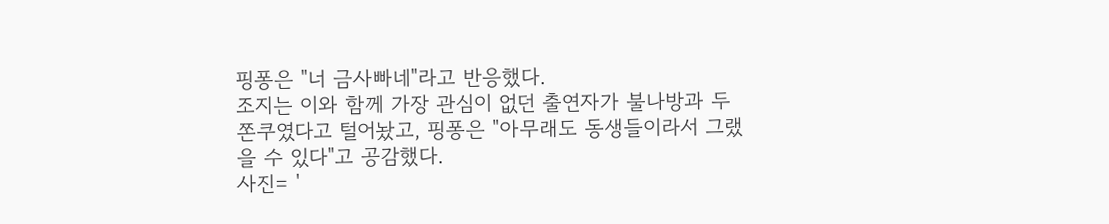핑퐁은 "너 금사빠네"라고 반응했다.
조지는 이와 함께 가장 관심이 없던 출연자가 불나방과 두쫀쿠였다고 털어놨고, 핑퐁은 "아무래도 동생들이라서 그랬을 수 있다"고 공감했다.
사진= '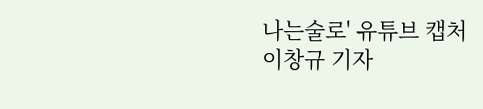나는술로' 유튜브 캡처
이창규 기자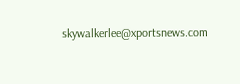skywalkerlee@xportsnews.com